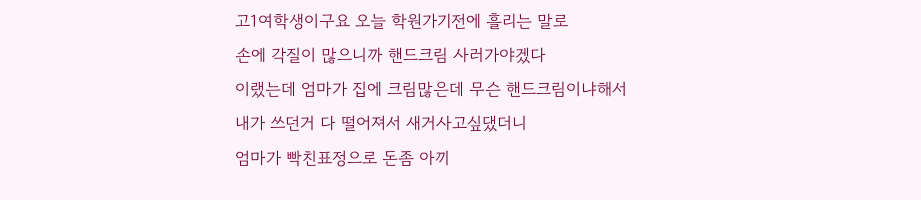고1여학생이구요 오늘 학원가기전에 흘리는 말로
손에 각질이 많으니까 핸드크림 사러가야겠다
이랬는데 엄마가 집에 크림많은데 무슨 핸드크림이냐해서
내가 쓰던거 다 떨어져서 새거사고싶댔더니
엄마가 빡친표정으로 돈좀 아끼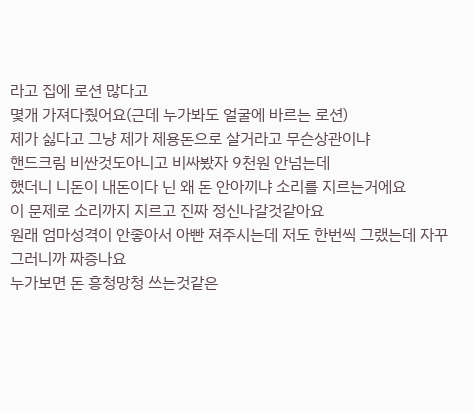라고 집에 로션 많다고
몇개 가져다줬어요(근데 누가봐도 얼굴에 바르는 로션)
제가 싫다고 그냥 제가 제용돈으로 살거라고 무슨상관이냐
핸드크림 비싼것도아니고 비싸봤자 9천원 안넘는데
했더니 니돈이 내돈이다 닌 왜 돈 안아끼냐 소리를 지르는거에요
이 문제로 소리까지 지르고 진짜 정신나갈것같아요
원래 엄마성격이 안좋아서 아빤 져주시는데 저도 한번씩 그랬는데 자꾸 그러니까 짜증나요
누가보면 돈 흥청망청 쓰는것같은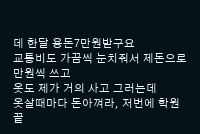데 한달 용돈7만원받구요
교통비도 가끔씩 눈치줘서 제돈으로 만원씩 쓰고
옷도 제가 거의 사고 그러는데
옷살때마다 돈아껴라, 저번에 학원끝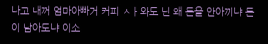나고 내꺼 엄마아빠거 커피 ㅅㅏ와도 닌 왜 돈을 안아끼냐 돈이 남아도냐 이소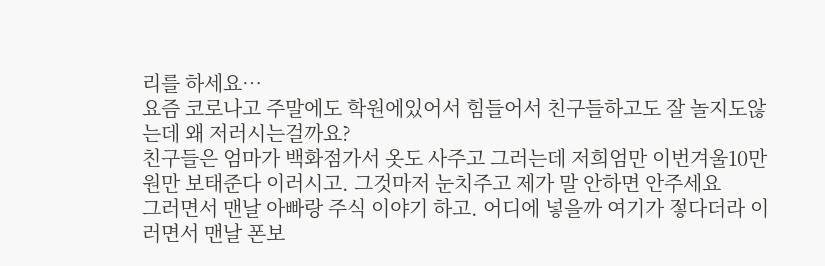리를 하세요…
요즘 코로나고 주말에도 학원에있어서 힘들어서 친구들하고도 잘 놀지도않는데 왜 저러시는걸까요?
친구들은 엄마가 백화점가서 옷도 사주고 그러는데 저희엄만 이번겨울10만원만 보태준다 이러시고. 그것마저 눈치주고 제가 말 안하면 안주세요
그러면서 맨날 아빠랑 주식 이야기 하고. 어디에 넣을까 여기가 젛다더라 이러면서 맨날 폰보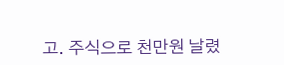고. 주식으로 천만원 날렸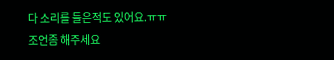다 소리를 들은적도 있어요.ㅠㅠ
조언좀 해주세요